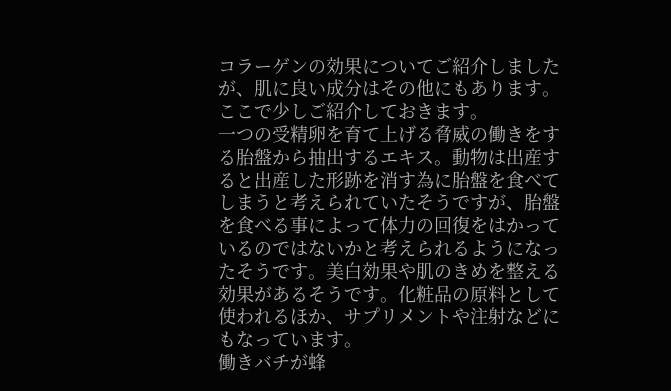コラーゲンの効果についてご紹介しましたが、肌に良い成分はその他にもあります。ここで少しご紹介しておきます。
一つの受精卵を育て上げる脅威の働きをする胎盤から抽出するエキス。動物は出産すると出産した形跡を消す為に胎盤を食べてしまうと考えられていたそうですが、胎盤を食べる事によって体力の回復をはかっているのではないかと考えられるようになったそうです。美白効果や肌のきめを整える効果があるそうです。化粧品の原料として使われるほか、サプリメントや注射などにもなっています。
働きバチが蜂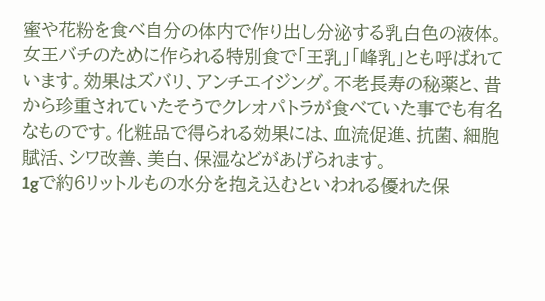蜜や花粉を食べ自分の体内で作り出し分泌する乳白色の液体。女王バチのために作られる特別食で「王乳」「峰乳」とも呼ばれています。効果はズバリ、アンチエイジング。不老長寿の秘薬と、昔から珍重されていたそうでクレオパトラが食べていた事でも有名なものです。化粧品で得られる効果には、血流促進、抗菌、細胞賦活、シワ改善、美白、保湿などがあげられます。
1gで約6リットルもの水分を抱え込むといわれる優れた保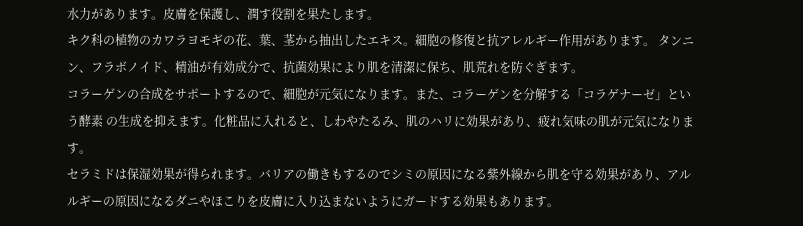水力があります。皮膚を保護し、潤す役割を果たします。
キク科の植物のカワラヨモギの花、葉、茎から抽出したエキス。細胞の修復と抗アレルギー作用があります。 タンニン、フラボノイド、精油が有効成分で、抗菌効果により肌を清潔に保ち、肌荒れを防ぐぎます。
コラーゲンの合成をサポートするので、細胞が元気になります。また、コラーゲンを分解する「コラゲナーゼ」という酵素 の生成を抑えます。化粧品に入れると、しわやたるみ、肌のハリに効果があり、疲れ気味の肌が元気になります。
セラミドは保湿効果が得られます。バリアの働きもするのでシミの原因になる紫外線から肌を守る効果があり、アルルギーの原因になるダニやほこりを皮膚に入り込まないようにガードする効果もあります。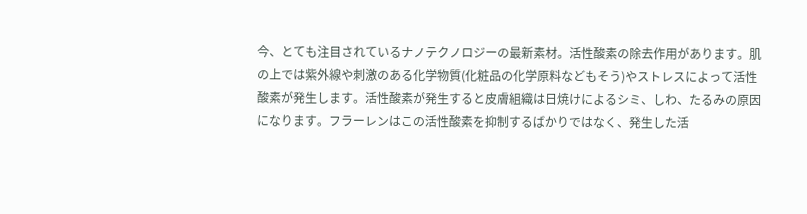今、とても注目されているナノテクノロジーの最新素材。活性酸素の除去作用があります。肌の上では紫外線や刺激のある化学物質(化粧品の化学原料などもそう)やストレスによって活性酸素が発生します。活性酸素が発生すると皮膚組織は日焼けによるシミ、しわ、たるみの原因になります。フラーレンはこの活性酸素を抑制するばかりではなく、発生した活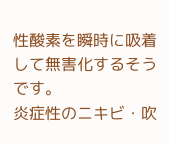性酸素を瞬時に吸着して無害化するそうです。
炎症性のニキビ・吹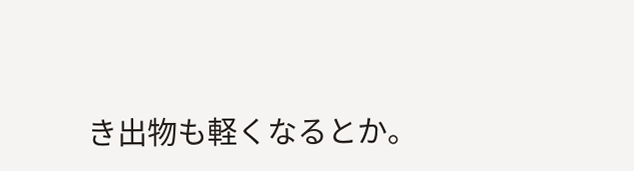き出物も軽くなるとか。